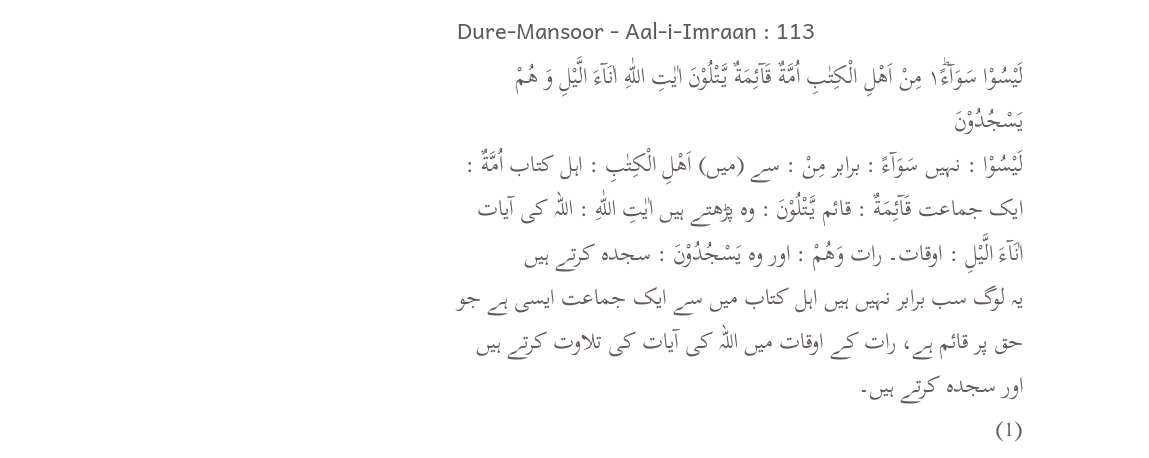Dure-Mansoor - Aal-i-Imraan : 113
لَیْسُوْا سَوَآءً١ؕ مِنْ اَهْلِ الْكِتٰبِ اُمَّةٌ قَآئِمَةٌ یَّتْلُوْنَ اٰیٰتِ اللّٰهِ اٰنَآءَ الَّیْلِ وَ هُمْ یَسْجُدُوْنَ
لَيْسُوْا : نہیں سَوَآءً : برابر مِنْ : سے (میں) اَھْلِ الْكِتٰبِ : اہل کتاب اُمَّةٌ : ایک جماعت قَآئِمَةٌ : قائم يَّتْلُوْنَ : وہ پڑھتے ہیں اٰيٰتِ اللّٰهِ : اللہ کی آیات اٰنَآءَ الَّيْلِ : اوقات۔ رات وَھُمْ : اور وہ يَسْجُدُوْنَ : سجدہ کرتے ہیں
یہ لوگ سب برابر نہیں ہیں اہل کتاب میں سے ایک جماعت ایسی ہے جو حق پر قائم ہے، رات کے اوقات میں اللہ کی آیات کی تلاوت کرتے ہیں اور سجدہ کرتے ہیں۔
(1)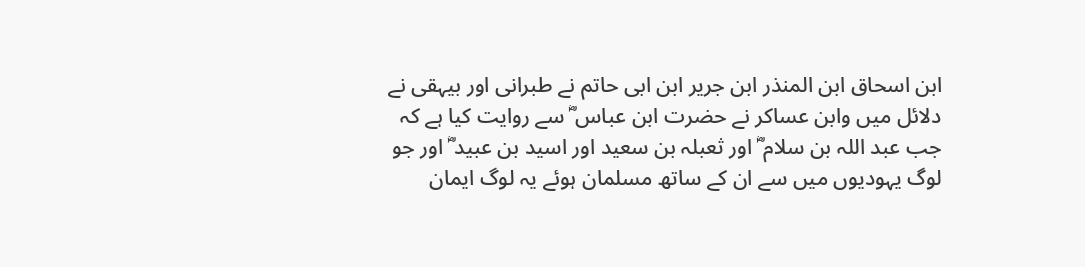ابن اسحاق ابن المنذر ابن جریر ابن ابی حاتم نے طبرانی اور بیہقی نے دلائل میں وابن عساکر نے حضرت ابن عباس ؓ سے روایت کیا ہے کہ جب عبد اللہ بن سلام ؓ اور ثعبلہ بن سعید اور اسید بن عبید ؓ اور جو لوگ یہودیوں میں سے ان کے ساتھ مسلمان ہوئے یہ لوگ ایمان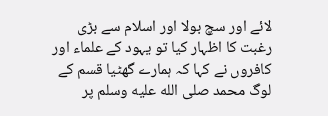لائے اور سچ بولا اور اسلام سے بڑی رغبت کا اظہار کیا تو یہود کے علماء اور کافروں نے کہا کہ ہمارے گھٹیا قسم کے لوگ محمد صلى الله عليه وسلم پر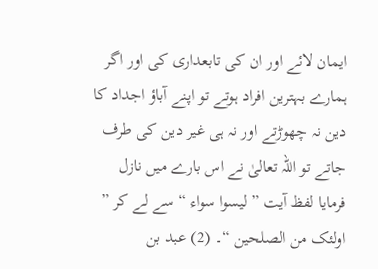ایمان لائے اور ان کی تابعداری کی اور اگر ہمارے بہترین افراد ہوتے تو اپنے آباؤ اجداد کا دین نہ چھوڑتے اور نہ ہی غیر دین کی طرف جاتے تو اللہ تعالیٰ نے اس بارے میں نازل فرمایا لفظ آیت ” لیسوا سواء “ سے لے کر ” اولئک من الصلحین “۔ (2) عبد بن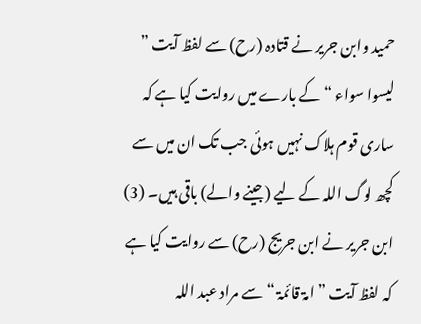حمید وابن جریر نے قتادہ (رح) سے لفظ آیت ” لیسوا سواء “ کے بارے میں روایت کیا ہے کہ ساری قوم ہلاک نہیں ہوئی جب تک ان میں سے کچھ لوگ اللہ کے لیے (جینے والے) باقی ہیں۔ (3) ابن جریر نے ابن جریج (رح) سے روایت کیا ہے کہ لفظ آیت ” امۃ قائمۃ “ سے مراد عبد اللہ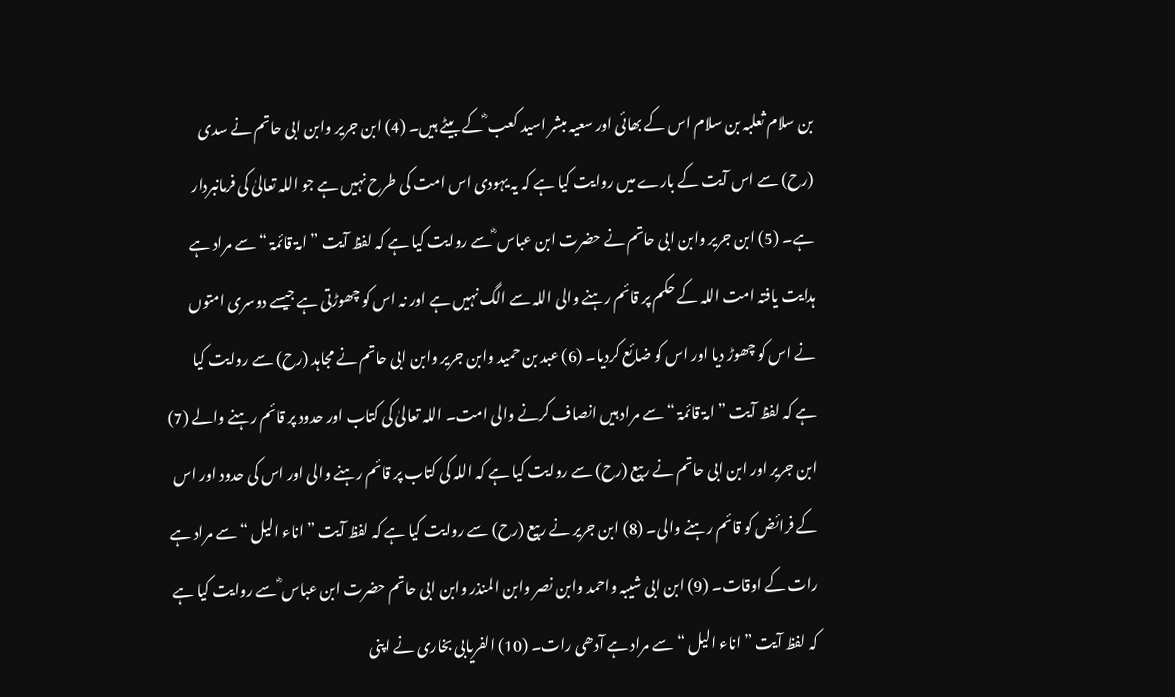بن سلام ثعلبہ بن سلام اس کے بھائی اور سعیہ مبشر اسید کعب ؓ کے بیٹے ہیں۔ (4) ابن جریر وابن ابی حاتم نے سدی (رح) سے اس آیت کے بارے میں روایت کیا ہے کہ یہ یہودی اس امت کی طرح نہیں ہے جو اللہ تعالیٰ کی فرمانبردار ہے۔ (5) ابن جریر وابن ابی حاتم نے حضرت ابن عباس ؓ سے روایت کیا ہے کہ لفظ آیت ” امۃ قائمۃ “ سے مراد ہے ہدایت یافتہ امت اللہ کے حکم پر قائم رہنے والی اللہ سے الگ نہیں ہے اور نہ اس کو چھوڑتی ہے جیسے دوسری امتوں نے اس کو چھوڑ دیا اور اس کو ضائع کردیا۔ (6) عبد بن حمید وابن جریر وابن ابی حاتم نے مجاہد (رح) سے روایت کیا ہے کہ لفظ آیت ” امۃ قائمۃ “ سے مراد ہیں انصاف کرنے والی امت۔ اللہ تعالیٰ کی کتاب اور حدود پر قائم رہنے والے (7) ابن جریر اور ابن ابی حاتم نے ربیع (رح) سے روایت کیا ہے کہ اللہ کی کتاب پر قائم رہنے والی اور اس کی حدود اور اس کے فرائض کو قائم رہنے والی۔ (8) ابن جریر نے ربیع (رح) سے روایت کیا ہے کہ لفظ آیت ” اناء الیل “ سے مراد ہے رات کے اوقات۔ (9) ابن ابی شیبہ واحمد وابن نصر وابن المنذر وابن ابی حاتم حضرت ابن عباس ؓ سے روایت کیا ہے کہ لفظ آیت ” اناء الیل “ سے مراد ہے آدھی رات۔ (10) الفریابی بخاری نے اپنی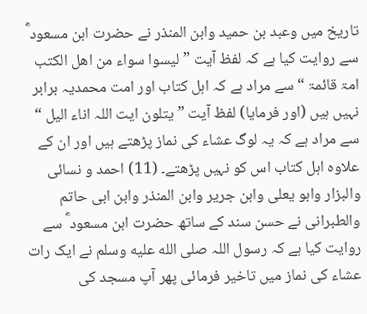تاریخ میں وعبد بن حمید وابن المنذر نے حضرت ابن مسعود ؓ سے روایت کیا ہے کہ لفظ آیت ” لیسوا سواء من اھل الکتب امۃ قائمۃ “ سے مراد ہے کہ اہل کتاب اور امت محمدیہ برابر نہیں ہیں (اور فرمایا) لفظ آیت ” یتلون ایت اللہ اناء الیل “ سے مراد ہے کہ یہ لوگ عشاء کی نماز پڑھتے ہیں اور ان کے علاوہ اہل کتاب اس کو نہیں پڑھتے۔ (11) احمد و نسائی والبزار وابو یعلی وابن جریر وابن المنذر وابن ابی حاتم والطبرانی نے حسن سند کے ساتھ حضرت ابن مسعود ؓ سے روایت کیا ہے کہ رسول اللہ صلى الله عليه وسلم نے ایک رات عشاء کی نماز میں تاخیر فرمائی پھر آپ مسجد کی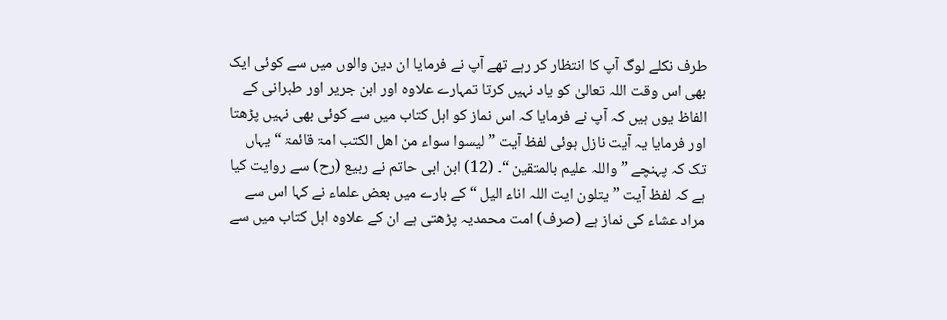طرف نکلے لوگ آپ کا انتظار کر رہے تھے آپ نے فرمایا ان دین والوں میں سے کوئی ایک بھی اس وقت اللہ تعالیٰ کو یاد نہیں کرتا تمہارے علاوہ اور ابن جریر اور طبرانی کے الفاظ یوں ہیں کہ آپ نے فرمایا کہ اس نماز کو اہل کتاب میں سے کوئی بھی نہیں پڑھتا اور فرمایا یہ آیت نازل ہوئی لفظ آیت ” لیسوا سواء من اھل الکتب امۃ قائمۃ “ یہاں تک کہ پہنچے ” واللہ علیم بالمتقین “۔ (12) ابن ابی حاتم نے ربیع (رح) سے روایت کیا ہے کہ لفظ آیت ” یتلون ایت اللہ اناء الیل “ کے بارے میں بعض علماء نے کہا اس سے مراد عشاء کی نماز ہے (صرف) امت محمدیہ پڑھتی ہے ان کے علاوہ اہل کتاب میں سے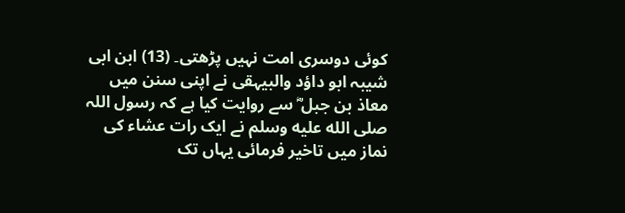کوئی دوسری امت نہیں پڑھتی۔ (13) ابن ابی شیبہ ابو داؤد والبیہقی نے اپنی سنن میں معاذ بن جبل ؓ سے روایت کیا ہے کہ رسول اللہ صلى الله عليه وسلم نے ایک رات عشاء کی نماز میں تاخیر فرمائی یہاں تک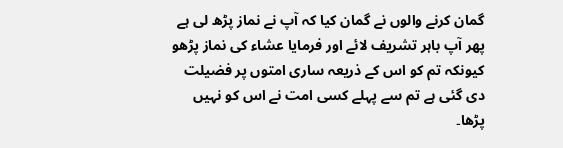گمان کرنے والوں نے گمان کیا کہ آپ نے نماز پڑھ لی ہے پھر آپ باہر تشریف لائے اور فرمایا عشاء کی نماز پڑھو کیونکہ تم کو اس کے ذریعہ ساری امتوں پر فضیلت دی گئی ہے تم سے پہلے کسی امت نے اس کو نہیں پڑھا۔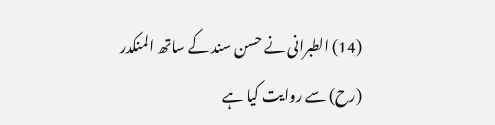(14) الطبرانی نے حسن سند کے ساتھ المنکدر (رح) سے روایت کیا ہے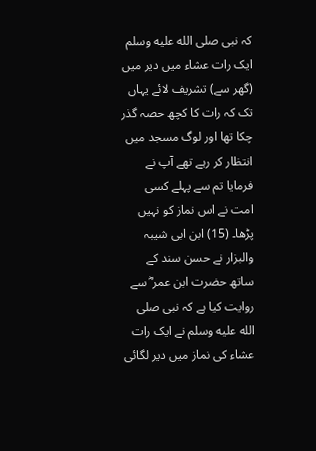کہ نبی صلى الله عليه وسلم ایک رات عشاء میں دیر میں (گھر سے) تشریف لائے یہاں تک کہ رات کا کچھ حصہ گذر چکا تھا اور لوگ مسجد میں انتظار کر رہے تھے آپ نے فرمایا تم سے پہلے کسی امت نے اس نماز کو نہیں پڑھا۔ (15) ابن ابی شیبہ والبزار نے حسن سند کے ساتھ حضرت ابن عمر ؓ سے روایت کیا ہے کہ نبی صلى الله عليه وسلم نے ایک رات عشاء کی نماز میں دیر لگائی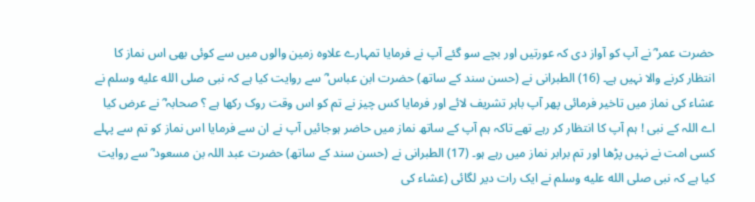حضرت عمر ؓ نے آپ کو آواز دی کہ عورتیں اور بچے سو گئے آپ نے فرمایا تمہارے علاوہ زمین والوں میں سے کوئی بھی اس نماز کا انتظار کرنے والا نہیں ہے۔ (16) الطبرانی نے (حسن سند کے ساتھ) حضرت ابن عباس ؓ سے روایت کیا ہے کہ نبی صلى الله عليه وسلم نے عشاء کی نماز میں تاخیر فرمائی پھر آپ باہر تشریف لائے اور فرمایا کس چیز نے تم کو اس وقت روک رکھا ہے ؟ صحابہ ؓ نے عرض کیا اے اللہ کے نبی ! ہم آپ کا انتظار کر رہے تھے تاکہ ہم آپ کے ساتھ نماز میں حاضر ہوجائیں آپ نے ان سے فرمایا اس نماز کو تم سے پہلے کسی امت نے نہیں پڑھا اور تم برابر نماز میں رہے ہو۔ (17) الطبرانی نے (حسن سند کے ساتھ) حضرت عبد اللہ بن مسعود ؓ سے روایت کیا ہے کہ نبی صلى الله عليه وسلم نے ایک رات دیر لگائی (عشاء کی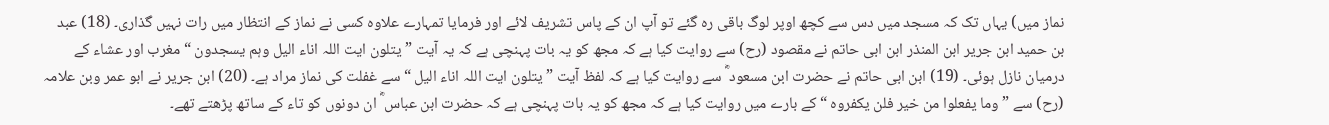نماز میں) یہاں تک کہ مسجد میں دس سے کچھ اوپر لوگ باقی رہ گئے تو آپ ان کے پاس تشریف لائے اور فرمایا تمہارے علاوہ کسی نے نماز کے انتظار میں رات نہیں گذاری۔ (18) عبد بن حمید ابن جریر ابن المنذر ابن ابی حاتم نے مقصود (رح) سے روایت کیا ہے کہ مجھ کو یہ بات پہنچی ہے کہ یہ آیت ” یتلون ایت اللہ اناء الیل وہم یسجدون “ مغرب اور عشاء کے درمیان نازل ہوئی۔ (19) ابن ابی حاتم نے حضرت ابن مسعود ؓ سے روایت کیا ہے کہ لفظ آیت ” یتلون ایت اللہ اناء الیل “ سے غفلت کی نماز مراد ہے۔ (20) ابن جریر نے ابو عمر وبن علامہ (رح) سے ” وما یفعلوا من خیر فلن یکفروہ “ کے بارے میں روایت کیا ہے کہ مجھ کو یہ بات پہنچی ہے کہ حضرت ابن عباس ؓ ان دونوں کو تاء کے ساتھ پڑھتے تھے۔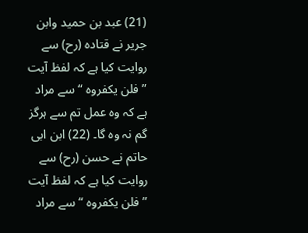(21) عبد بن حمید وابن جریر نے قتادہ (رح) سے روایت کیا ہے کہ لفظ آیت ” فلن یکفروہ “ سے مراد ہے کہ وہ عمل تم سے ہرگز گم نہ وہ گا۔ (22) ابن ابی حاتم نے حسن (رح) سے روایت کیا ہے کہ لفظ آیت ” فلن یکفروہ “ سے مراد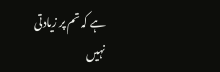ہے کہ تم پر زیادتی نہیں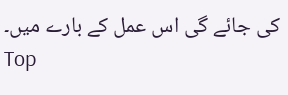کی جائے گی اس عمل کے بارے میں۔
Top